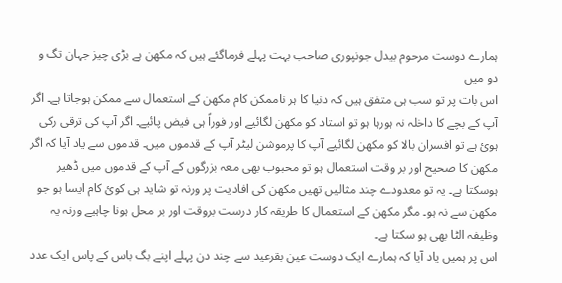ہمارے دوست مرحوم بیدل جونپوری صاحب بہت پہلے فرماگئے ہیں کہ مکھن ہے بڑی چیز جہان تگ و دو میں
اس بات پر تو سب ہی متفق ہیں کہ دنیا کا ہر ناممکن کام مکھن کے استعمال سے ممکن ہوجاتا ہے۔ اگر آپ کے بچے کا داخلہ نہ ہورہا ہو تو استاد کو مکھن لگائیے اور فوراً ہی فیض پائیے۔ اگر آپ کی ترقی رکی ہوئ ہے تو افسران بالا کو مکھن لگائیے آپ کا پرموشن لیٹر آپ کے قدموں میں۔ قدموں سے یاد آیا کہ اگر مکھن کا صحیح اور بر وقت استعمال ہو تو محبوب بھی معہ بزرگوں کے آپ کے قدموں میں ڈھیر ہوسکتا ہے۔ یہ تو معدودے چند مثالیں تھیں مکھن کی افادیت پر ورنہ تو شاید ہی کوئ کام ایسا ہو جو مکھن سے نہ ہو۔ مگر مکھن کے استعمال کا طریقہ کار درست بروقت اور بر محل ہونا چاہیے ورنہ یہ وظیفہ الٹا بھی ہو سکتا ہے۔
اس پر ہمیں یاد آیا کہ ہمارے ایک دوست عین بقرعید سے چند دن پہلے اپنے بگ باس کے پاس ایک عدد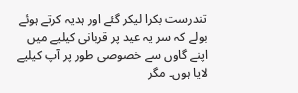تندرست بکرا لیکر گئے اور ہدیہ کرتے ہوئے بولے کہ سر یہ عید پر قربانی کیلیے میں اپنے گاوں سے خصوصی طور پر آپ کیلیے لایا ہوں۔ مگر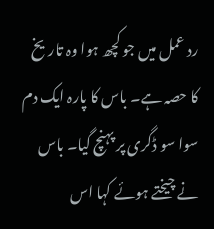رد عمل میں جو کچھ ہوا وہ تاریخ کا حصہ ہے۔ باس کا پارہ ایک دم سوا سو ڈگری پر پہنچ گیا۔ باس نے چیختے ہوئے کہا اس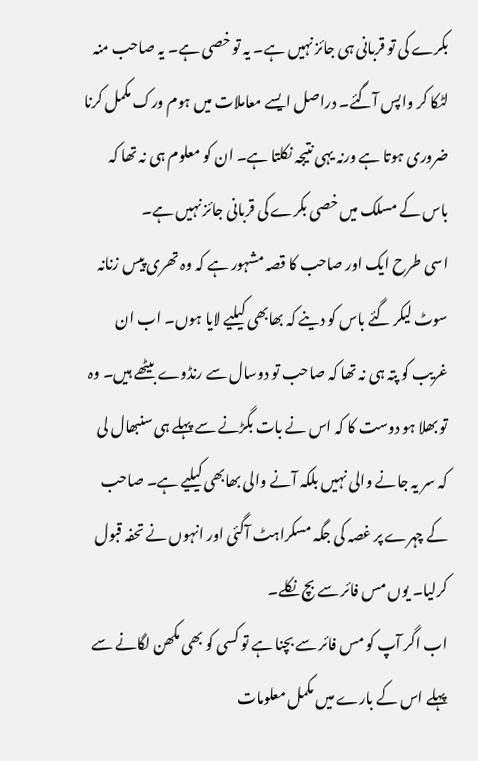بکرے کی تو قربانی ہی جائز نہیں ہے۔ یہ تو خصی ہے۔ یہ صاحب منہ لٹکا کر واپس آگئے۔ دراصل ایسے معاملات میں ہوم ورک مکمل کرنا ضروری ہوتا ہے ورنہ یہی نتیجہ نکلتا ہے۔ ان کو معلوم ہی نہ تھا کہ باس کے مسلک میں خصی بکرے کی قربانی جائز نہیں ہے۔
اسی طرح ایک اور صاحب کا قصہ مشہور ہے کہ وہ تھری پیس زنانہ سوٹ لیکر گئے باس کو دینے کہ بھابھی کیلیے لایا ہوں۔ اب ان غریب کو پتہ ہی نہ تھا کہ صاحب تو دوسال سے رنڈوے بیٹھے ہیں۔ وہ تو بھلا ہو دوست کا کہ اس نے بات بگڑنے سے پہلے ہی سنبھال لی کہ سر یہ جانے والی نہیں بلکہ آنے والی بھابھی کیلیے ہے۔ صاحب کے چہرے پر غصہ کی جگہ مسکراہٹ آگئی اور انہوں نے تحفہ قبول کرلیا۔ یوں مس فائر سے بچ نکلے۔
اب اگر آپ کو مس فائر سے بچنا ہے تو کسی کو بھی مکھن لگانے سے پہلے اس کے بارے میں مکمل معلومات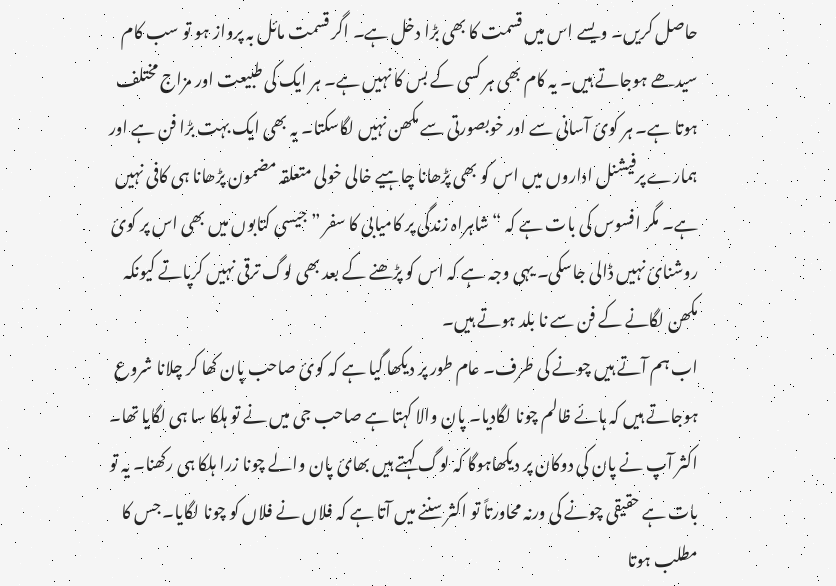حاصل کریں۔ ویسے اس میں قسمت کا بھی بڑا دخل ہے۔ اگر قسمت مائل بہ پرواز ہو تو سب کام سیدھے ہوجاتے ہیں۔ یہ کام بھی ہر کسی کے بس کا نہیں ہے۔ ہر ایک کی طبیعت اور مزاج مختلف ہوتا ہے۔ ہر کوئ آسانی سے اور خوبصورتی سے مکھن نہیں لگاسکتا۔ یہ بھی ایک بہت بڑا فن ہے اور ہمارے پرفیشنل اداروں میں اس کو بھی پڑھانا چاہیے خالی خولی متعلقہ مضمون پڑھانا ہی کافی نہیں ہے۔ مگر افسوس کی بات ہے کہ “شاہراہ زندگی پر کامیابی کا سفر ” جیسی کتابوں میں بھی اس پر کوئ روشنائ نہیں ڈالی جاسکی۔ یہی وجہ ہے کہ اس کو پڑھنے کے بعد بھی لوگ ترقی نہیں کرپاتے کیونکہ مکھن لگانے کے فن سے نا بلد ہوتے ہیں۔
اب ہم آتے ہیں چونے کی طرف۔ عام طور پر دیکھا گیا ہے کہ کوئ صاحب پان کھا کر چلانا شروع ہوجاتے ہیں کہ ہائے ظالم چونا لگادیا۔ پان والا کہتا ہے صاحب جی میں نے تو ہلکا سا ہی لگایا تھا۔ اکثر آپ نے پان کی دوکان پر دیکھاہوگا کہ لوگ کہتے ہیں بھائ پان والے چونا زرا ہلکا ہی رکھنا۔ یہ تو بات ہے حقیقی چونے کی ورنہ محاورتاً تو اکثر سننے میں آتا ہے کہ فلاں نے فلاں کو چونا لگایا۔ جس کا مطلب ہوتا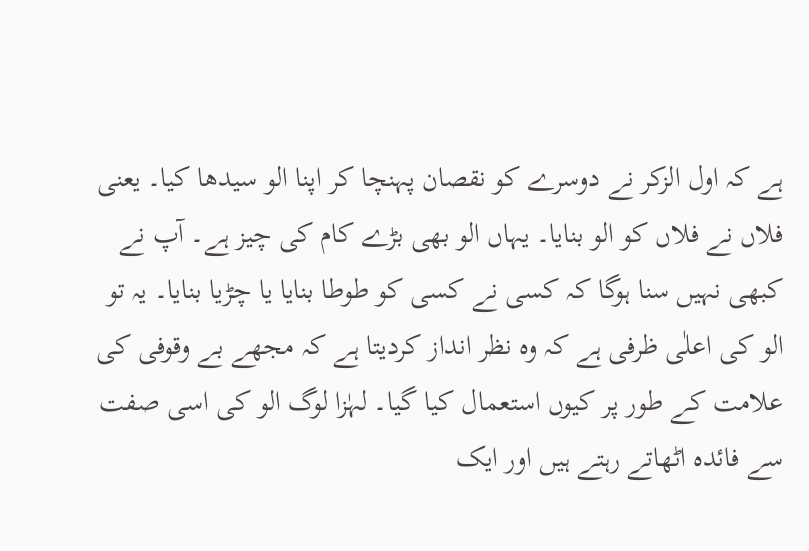ہے کہ اول الزکر نے دوسرے کو نقصان پہنچا کر اپنا الو سیدھا کیا۔ یعنی فلاں نے فلاں کو الو بنایا۔ یہاں الو بھی بڑے کام کی چیز ہے۔ آپ نے کبھی نہیں سنا ہوگا کہ کسی نے کسی کو طوطا بنایا یا چڑیا بنایا۔ یہ تو الو کی اعلٰی ظرفی ہے کہ وہ نظر انداز کردیتا ہے کہ مجھے بے وقوفی کی علامت کے طور پر کیوں استعمال کیا گیا۔ لہٰزا لوگ الو کی اسی صفت سے فائدہ اٹھاتے رہتے ہیں اور ایک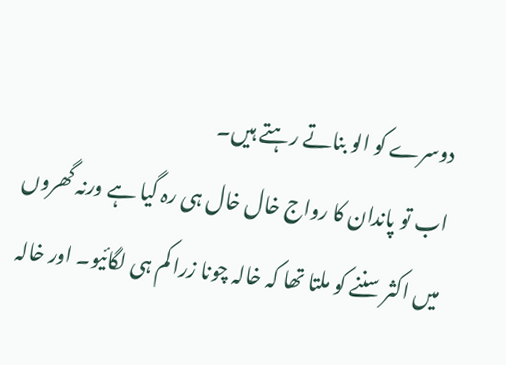دوسرے کو الو بناتے رہتے ہیں۔
اب تو پاندان کا رواج خال خال ہی رہ گیا ہے ورنہ گھروں میں اکثر سننے کو ملتا تھا کہ خالہ چونا زرا کم ہی لگائیو۔ اور خالہ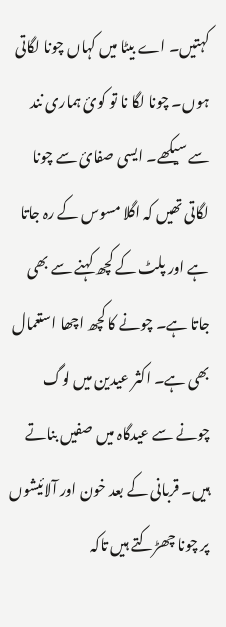کہتیں۔ اے بیٹا میں کہاں چونا لگاتی ہوں۔ چونا لگا نا تو کوئ ہماری نند سے سیکھے۔ ایسی صفائ سے چونا لگاتی تھیں کہ اگلا مسوس کے رہ جاتا ہے اور پلٹ کے کچھ کہنے سے بھی جاتا ہے۔ چونے کا کچھ اچھا استعمال بھی ہے۔ اکثر عیدین میں لوگ چونے سے عیدگاہ میں صفیں بناتے ہیں۔ قربانی کے بعد خون اور آلائیشوں پر چونا چھڑکتے ہیں تاکہ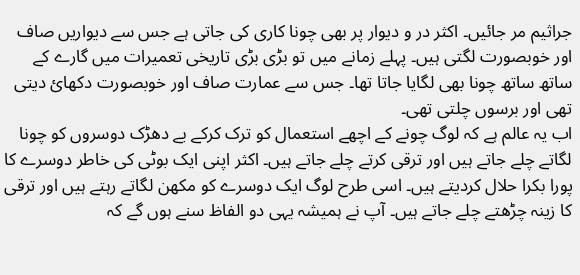جراثیم مر جائیں۔ اکثر در و دیوار پر بھی چونا کاری کی جاتی ہے جس سے دیواریں صاف اور خوبصورت لگتی ہیں۔ پہلے زمانے میں تو بڑی بڑی تاریخی تعمیرات میں گارے کے ساتھ ساتھ چونا بھی لگایا جاتا تھا۔ جس سے عمارت صاف اور خوبصورت دکھائ دیتی تھی اور برسوں چلتی تھی۔
اب یہ عالم ہے کہ لوگ چونے کے اچھے استعمال کو ترک کرکے بے دھڑک دوسروں کو چونا لگاتے چلے جاتے ہیں اور ترقی کرتے چلے جاتے ہیں۔ اکثر اپنی ایک بوٹی کی خاطر دوسرے کا پورا بکرا حلال کردیتے ہیں۔ اسی طرح لوگ ایک دوسرے کو مکھن لگاتے رہتے ہیں اور ترقی کا زینہ چڑھتے چلے جاتے ہیں۔ آپ نے ہمیشہ یہی دو الفاظ سنے ہوں گے کہ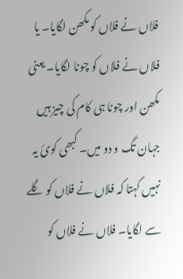فلاں نے فلاں کو مکھن لگایا۔ یا فلاں نے فلاں کو چونا لگایا۔ یعنی مکھن اور چونا ہی کام کی چیز ہیں جہان تگ و دو میں۔ کبھی کوئ یہ نہیں کہتا کہ فلاں نے فلاں کو گلے سے لگایا۔ فلاں نے فلاں کو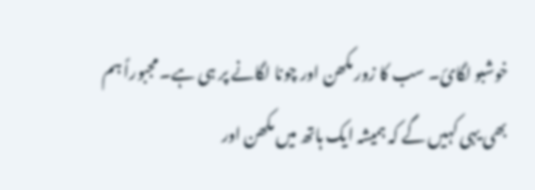خوشبو لگائ۔ سب کا زور مکھن اور چونا لگانے پر ہی ہے۔ مجبوراً ہم بھی یہی کہیں گے کہ ہمیشہ ایک ہاتھ میں مکھن اور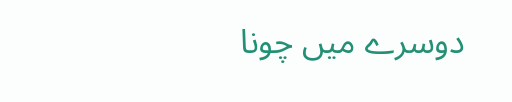دوسرے میں چونا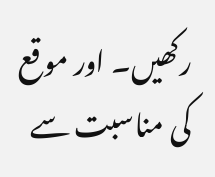رکھیں۔ اور موقع کی مناسبت سے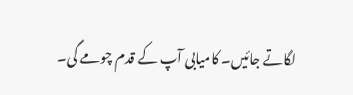لگاتے جائیں۔ کامیابی آپ کے قدم چومے گی۔